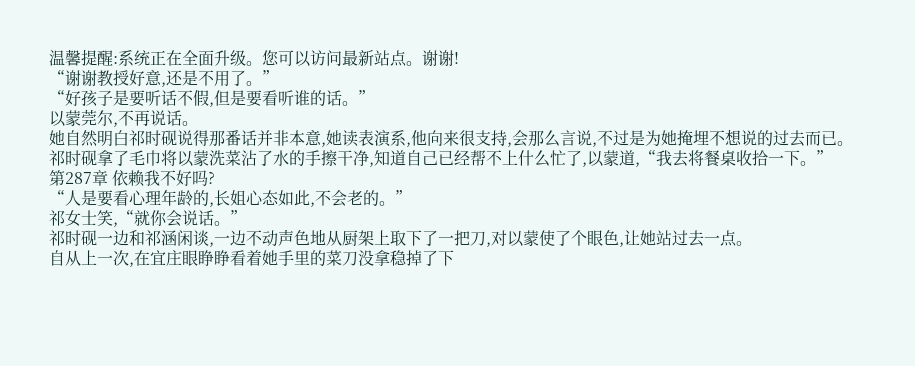温馨提醒:系统正在全面升级。您可以访问最新站点。谢谢!
“谢谢教授好意,还是不用了。”
“好孩子是要听话不假,但是要看听谁的话。”
以蒙莞尔,不再说话。
她自然明白祁时砚说得那番话并非本意,她读表演系,他向来很支持,会那么言说,不过是为她掩埋不想说的过去而已。
祁时砚拿了毛巾将以蒙洗菜沾了水的手擦干净,知道自己已经帮不上什么忙了,以蒙道,“我去将餐桌收拾一下。”
第287章 依赖我不好吗?
“人是要看心理年龄的,长姐心态如此,不会老的。”
祁女士笑,“就你会说话。”
祁时砚一边和祁涵闲谈,一边不动声色地从厨架上取下了一把刀,对以蒙使了个眼色,让她站过去一点。
自从上一次,在宜庄眼睁睁看着她手里的菜刀没拿稳掉了下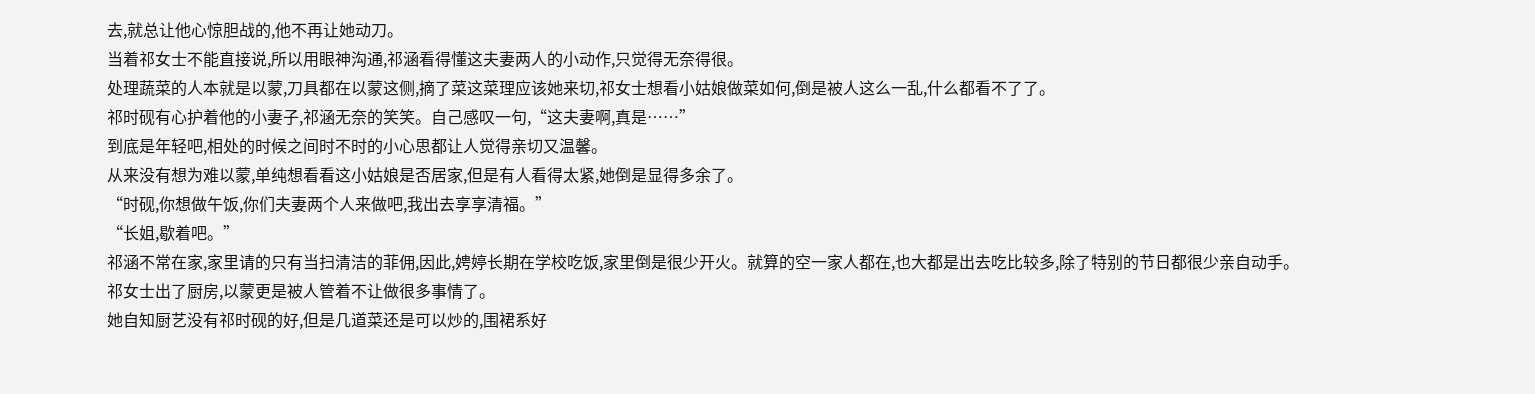去,就总让他心惊胆战的,他不再让她动刀。
当着祁女士不能直接说,所以用眼神沟通,祁涵看得懂这夫妻两人的小动作,只觉得无奈得很。
处理蔬菜的人本就是以蒙,刀具都在以蒙这侧,摘了菜这菜理应该她来切,祁女士想看小姑娘做菜如何,倒是被人这么一乱,什么都看不了了。
祁时砚有心护着他的小妻子,祁涵无奈的笑笑。自己感叹一句,“这夫妻啊,真是……”
到底是年轻吧,相处的时候之间时不时的小心思都让人觉得亲切又温馨。
从来没有想为难以蒙,单纯想看看这小姑娘是否居家,但是有人看得太紧,她倒是显得多余了。
“时砚,你想做午饭,你们夫妻两个人来做吧,我出去享享清福。”
“长姐,歇着吧。”
祁涵不常在家,家里请的只有当扫清洁的菲佣,因此,娉婷长期在学校吃饭,家里倒是很少开火。就算的空一家人都在,也大都是出去吃比较多,除了特别的节日都很少亲自动手。
祁女士出了厨房,以蒙更是被人管着不让做很多事情了。
她自知厨艺没有祁时砚的好,但是几道菜还是可以炒的,围裙系好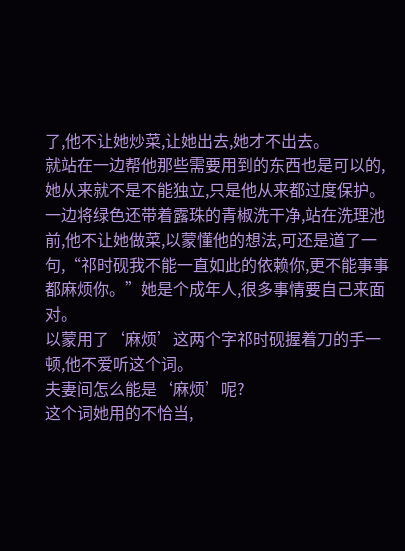了,他不让她炒菜,让她出去,她才不出去。
就站在一边帮他那些需要用到的东西也是可以的,她从来就不是不能独立,只是他从来都过度保护。
一边将绿色还带着露珠的青椒洗干净,站在洗理池前,他不让她做菜,以蒙懂他的想法,可还是道了一句,“祁时砚我不能一直如此的依赖你,更不能事事都麻烦你。”她是个成年人,很多事情要自己来面对。
以蒙用了‘麻烦’这两个字祁时砚握着刀的手一顿,他不爱听这个词。
夫妻间怎么能是‘麻烦’呢?
这个词她用的不恰当,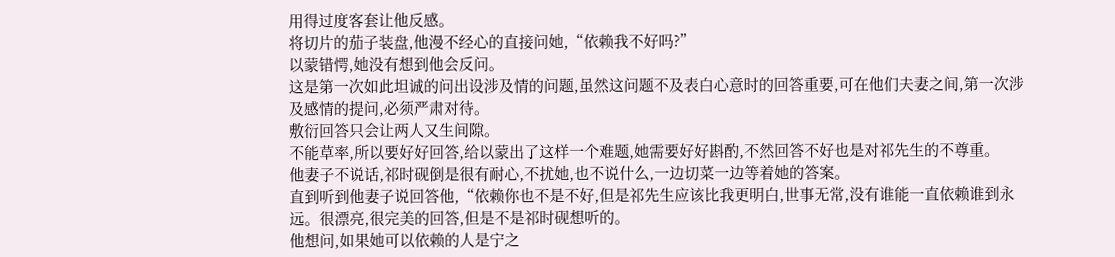用得过度客套让他反感。
将切片的茄子装盘,他漫不经心的直接问她,“依赖我不好吗?”
以蒙错愕,她没有想到他会反问。
这是第一次如此坦诚的问出设涉及情的问题,虽然这问题不及表白心意时的回答重要,可在他们夫妻之间,第一次涉及感情的提问,必须严肃对待。
敷衍回答只会让两人又生间隙。
不能草率,所以要好好回答,给以蒙出了这样一个难题,她需要好好斟酌,不然回答不好也是对祁先生的不尊重。
他妻子不说话,祁时砚倒是很有耐心,不扰她,也不说什么,一边切菜一边等着她的答案。
直到听到他妻子说回答他,“依赖你也不是不好,但是祁先生应该比我更明白,世事无常,没有谁能一直依赖谁到永远。很漂亮,很完美的回答,但是不是祁时砚想听的。
他想问,如果她可以依赖的人是宁之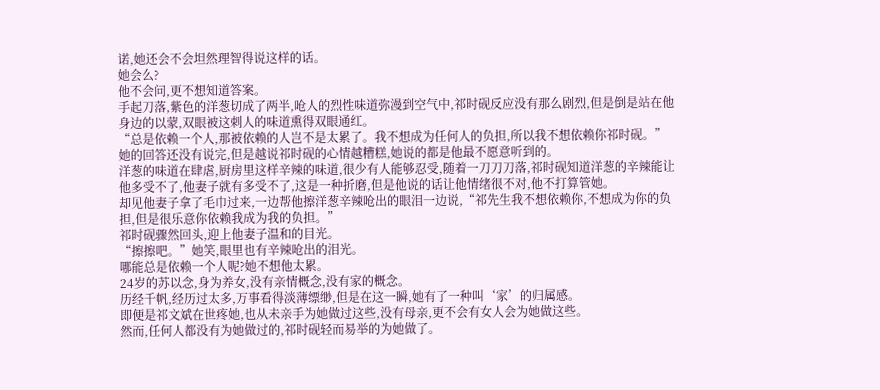诺,她还会不会坦然理智得说这样的话。
她会么?
他不会问,更不想知道答案。
手起刀落,紫色的洋葱切成了两半,呛人的烈性味道弥漫到空气中,祁时砚反应没有那么剧烈,但是倒是站在他身边的以蒙,双眼被这刺人的味道熏得双眼通红。
“总是依赖一个人,那被依赖的人岂不是太累了。我不想成为任何人的负担,所以我不想依赖你祁时砚。”她的回答还没有说完,但是越说祁时砚的心情越糟糕,她说的都是他最不愿意听到的。
洋葱的味道在肆虐,厨房里这样辛辣的味道,很少有人能够忍受,随着一刀刀刀落,祁时砚知道洋葱的辛辣能让他多受不了,他妻子就有多受不了,这是一种折磨,但是他说的话让他情绪很不对,他不打算管她。
却见他妻子拿了毛巾过来,一边帮他擦洋葱辛辣呛出的眼泪一边说,“祁先生我不想依赖你,不想成为你的负担,但是很乐意你依赖我成为我的负担。”
祁时砚骤然回头,迎上他妻子温和的目光。
“擦擦吧。”她笑,眼里也有辛辣呛出的泪光。
哪能总是依赖一个人呢?她不想他太累。
24岁的苏以念,身为养女,没有亲情概念,没有家的概念。
历经千帆,经历过太多,万事看得淡薄缥缈,但是在这一瞬,她有了一种叫‘家’的归属感。
即便是祁文斌在世疼她,也从未亲手为她做过这些,没有母亲,更不会有女人会为她做这些。
然而,任何人都没有为她做过的,祁时砚轻而易举的为她做了。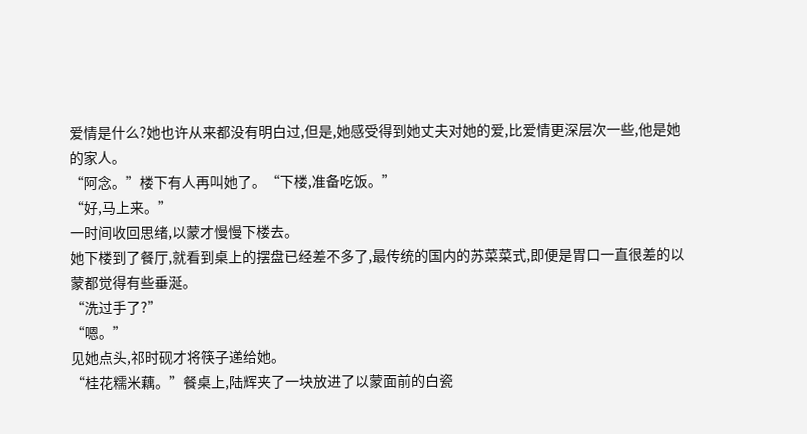爱情是什么?她也许从来都没有明白过,但是,她感受得到她丈夫对她的爱,比爱情更深层次一些,他是她的家人。
“阿念。”楼下有人再叫她了。“下楼,准备吃饭。”
“好,马上来。”
一时间收回思绪,以蒙才慢慢下楼去。
她下楼到了餐厅,就看到桌上的摆盘已经差不多了,最传统的国内的苏菜菜式,即便是胃口一直很差的以蒙都觉得有些垂涎。
“洗过手了?”
“嗯。”
见她点头,祁时砚才将筷子递给她。
“桂花糯米藕。”餐桌上,陆辉夹了一块放进了以蒙面前的白瓷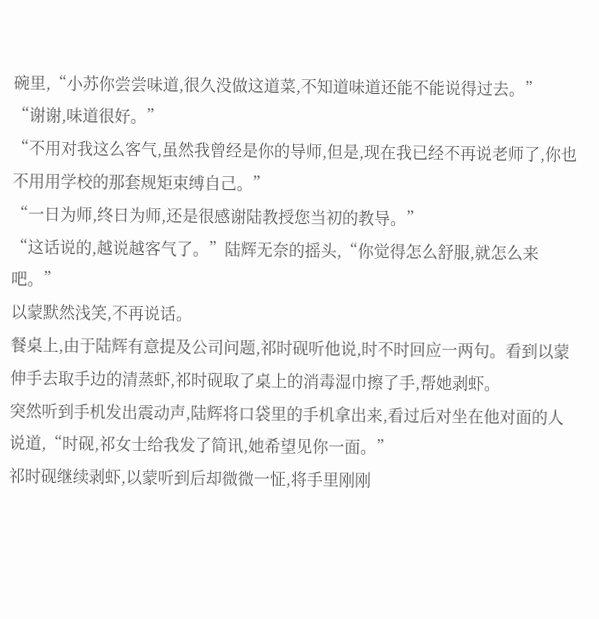碗里,“小苏你尝尝味道,很久没做这道菜,不知道味道还能不能说得过去。”
“谢谢,味道很好。”
“不用对我这么客气,虽然我曾经是你的导师,但是,现在我已经不再说老师了,你也不用用学校的那套规矩束缚自己。”
“一日为师,终日为师,还是很感谢陆教授您当初的教导。”
“这话说的,越说越客气了。”陆辉无奈的摇头,“你觉得怎么舒服,就怎么来吧。”
以蒙默然浅笑,不再说话。
餐桌上,由于陆辉有意提及公司问题,祁时砚听他说,时不时回应一两句。看到以蒙伸手去取手边的清蒸虾,祁时砚取了桌上的消毒湿巾擦了手,帮她剥虾。
突然听到手机发出震动声,陆辉将口袋里的手机拿出来,看过后对坐在他对面的人说道,“时砚,祁女士给我发了简讯,她希望见你一面。”
祁时砚继续剥虾,以蒙听到后却微微一怔,将手里刚刚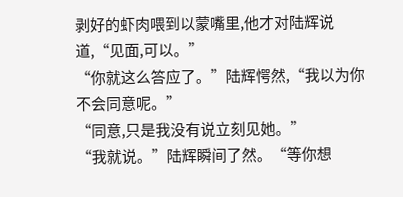剥好的虾肉喂到以蒙嘴里,他才对陆辉说道,“见面,可以。”
“你就这么答应了。”陆辉愕然,“我以为你不会同意呢。”
“同意,只是我没有说立刻见她。”
“我就说。”陆辉瞬间了然。“等你想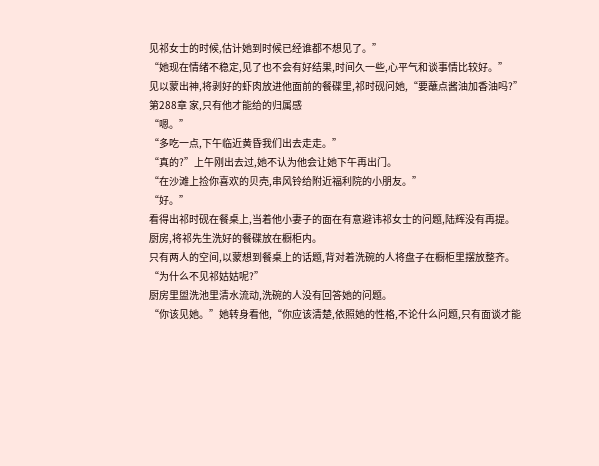见祁女士的时候,估计她到时候已经谁都不想见了。”
“她现在情绪不稳定,见了也不会有好结果,时间久一些,心平气和谈事情比较好。”
见以蒙出神,将剥好的虾肉放进他面前的餐碟里,祁时砚问她,“要蘸点酱油加香油吗?”
第288章 家,只有他才能给的归属感
“嗯。”
“多吃一点,下午临近黄昏我们出去走走。”
“真的?”上午刚出去过,她不认为他会让她下午再出门。
“在沙滩上捡你喜欢的贝壳,串风铃给附近福利院的小朋友。”
“好。”
看得出祁时砚在餐桌上,当着他小妻子的面在有意避讳祁女士的问题,陆辉没有再提。
厨房,将祁先生洗好的餐碟放在橱柜内。
只有两人的空间,以蒙想到餐桌上的话题,背对着洗碗的人将盘子在橱柜里摆放整齐。
“为什么不见祁姑姑呢?”
厨房里盥洗池里清水流动,洗碗的人没有回答她的问题。
“你该见她。”她转身看他,“你应该清楚,依照她的性格,不论什么问题,只有面谈才能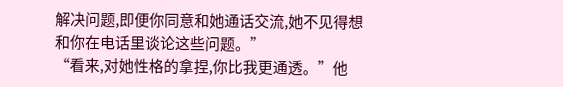解决问题,即便你同意和她通话交流,她不见得想和你在电话里谈论这些问题。”
“看来,对她性格的拿捏,你比我更通透。”他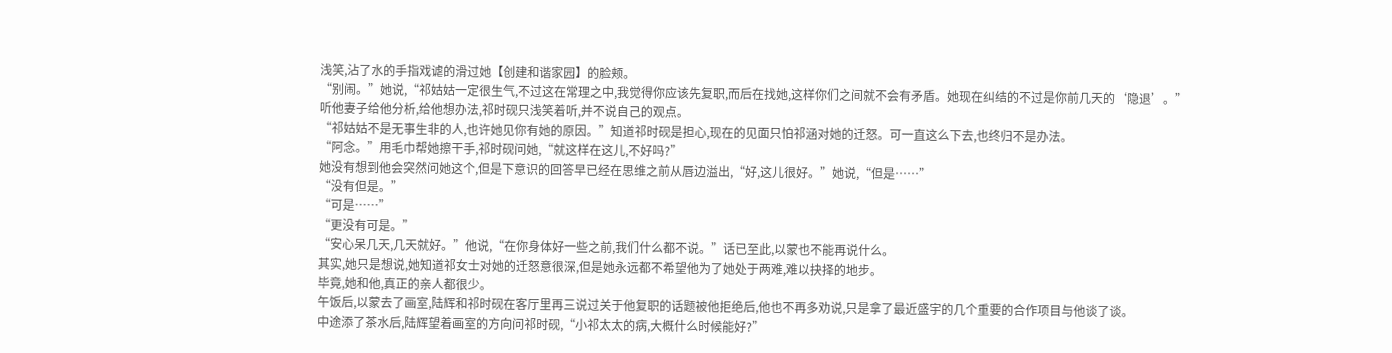浅笑,沾了水的手指戏谑的滑过她【创建和谐家园】的脸颊。
“别闹。”她说,“祁姑姑一定很生气,不过这在常理之中,我觉得你应该先复职,而后在找她,这样你们之间就不会有矛盾。她现在纠结的不过是你前几天的‘隐退’。”
听他妻子给他分析,给他想办法,祁时砚只浅笑着听,并不说自己的观点。
“祁姑姑不是无事生非的人,也许她见你有她的原因。”知道祁时砚是担心,现在的见面只怕祁涵对她的迁怒。可一直这么下去,也终归不是办法。
“阿念。”用毛巾帮她擦干手,祁时砚问她,“就这样在这儿,不好吗?”
她没有想到他会突然问她这个,但是下意识的回答早已经在思维之前从唇边溢出,“好,这儿很好。”她说,“但是……”
“没有但是。”
“可是……”
“更没有可是。”
“安心呆几天,几天就好。”他说,“在你身体好一些之前,我们什么都不说。”话已至此,以蒙也不能再说什么。
其实,她只是想说,她知道祁女士对她的迁怒意很深,但是她永远都不希望他为了她处于两难,难以抉择的地步。
毕竟,她和他,真正的亲人都很少。
午饭后,以蒙去了画室,陆辉和祁时砚在客厅里再三说过关于他复职的话题被他拒绝后,他也不再多劝说,只是拿了最近盛宇的几个重要的合作项目与他谈了谈。
中途添了茶水后,陆辉望着画室的方向问祁时砚,“小祁太太的病,大概什么时候能好?”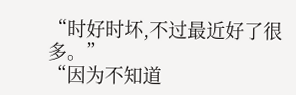“时好时坏,不过最近好了很多。”
“因为不知道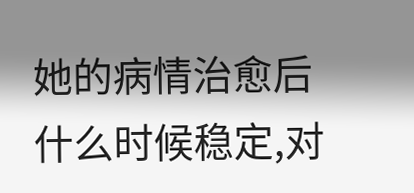她的病情治愈后什么时候稳定,对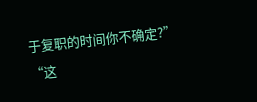于复职的时间你不确定?”
“这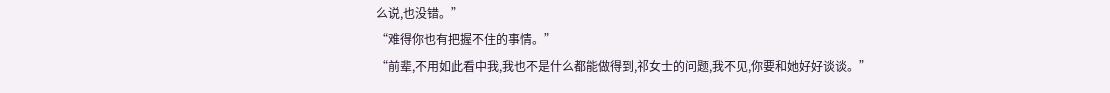么说,也没错。”
“难得你也有把握不住的事情。”
“前辈,不用如此看中我,我也不是什么都能做得到,祁女士的问题,我不见,你要和她好好谈谈。”